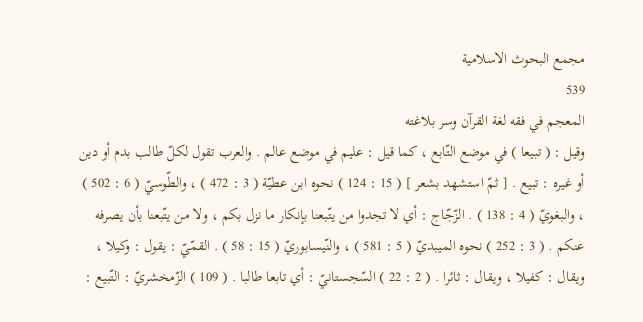مجمع البحوث الاسلامية
539
المعجم في فقه لغة القرآن وسر بلاغته
وقيل : ( تبيعا ) في موضع التّابع ، كما قيل : عليم في موضع عالم . والعرب تقول لكلّ طالب بدم أو دين أو غيره : تبيع . [ ثمّ استشهد بشعر ] ( 15 : 124 ) نحوه ابن عطيّة ( 3 : 472 ) ، والطّوسيّ ( 6 : 502 ) ، والبغويّ ( 4 : 138 ) . الزّجّاج : أي لا تجدوا من يتّبعنا بإنكار ما نزل بكم ، ولا من يتّبعنا بأن يصرفه عنكم . ( 3 : 252 ) نحوه الميبديّ ( 5 : 581 ) ، والنّيسابوريّ ( 15 : 58 ) . القمّيّ : يقول : وكيلا ، ويقال : كفيلا ، ويقال : ثائرا . ( 2 : 22 ) السّجستانيّ : أي تابعا طالبا . ( 109 ) الزّمخشريّ : التّبيع :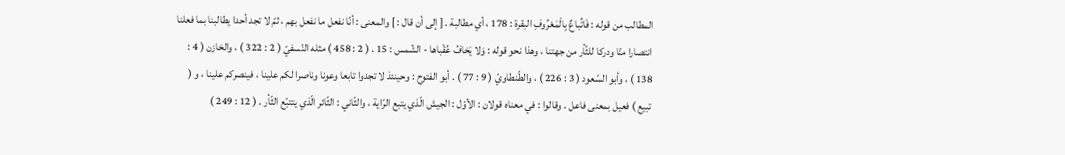المطالب من قوله : فَاتِّباعٌ بِالْمَعْرُوفِ البقرة : 178 ، أي مطالبة . [ إلى أن قال : ] والمعنى : أنّا نفعل ما نفعل بهم ، ثمّ لا تجد أحدا يطالبنا بما فعلنا انتصارا منّا ودركا للثّأر من جهتنا ، وهذا نحو قوله : وَلا يَخافُ عُقْباها - الشّمس : 15 . ( 2 : 458 ) مثله النّسفيّ ( 2 : 322 ) ، والخازن ( 4 : 138 ) ، وأبو السّعود ( 3 : 226 ) ، والطّنطاويّ ( 9 : 77 ) . أبو الفتوح : وحينئذ لا تجدوا تابعا وعونا وناصرا لكم علينا ، فينصركم علينا ، و ( تبيع ) فعيل بمعنى فاعل . وقالوا : في معناه قولان : الأوّل : الجيش الّذي يتبع الرّاية ، والثّاني : الثّائر الّذي يتتبّع الثّأر . ( 12 : 249 )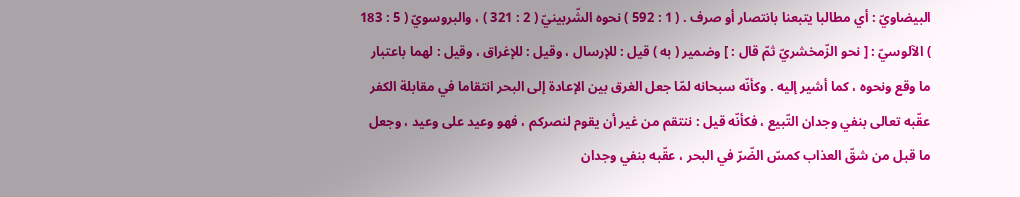البيضاويّ : أي مطالبا يتبعنا بانتصار أو صرف . ( 1 : 592 ) نحوه الشّربينيّ ( 2 : 321 ) ، والبروسويّ ( 5 : 183 ) الآلوسيّ : [ نحو الزّمخشريّ ثمّ قال : ] وضمير ( به ) قيل : للإرسال ، وقيل : للإغراق ، وقيل : لهما باعتبار ما وقع ونحوه ، كما أشير إليه . وكأنّه سبحانه لمّا جعل الغرق بين الإعادة إلى البحر انتقاما في مقابلة الكفر عقّبه تعالى بنفي وجدان التّبيع ، فكأنّه قيل : ننتقم من غير أن يقوم لنصركم ، فهو وعيد على وعيد ، وجعل ما قبل من شقّ العذاب كمسّ الضّرّ في البحر ، عقّبه بنفي وجدان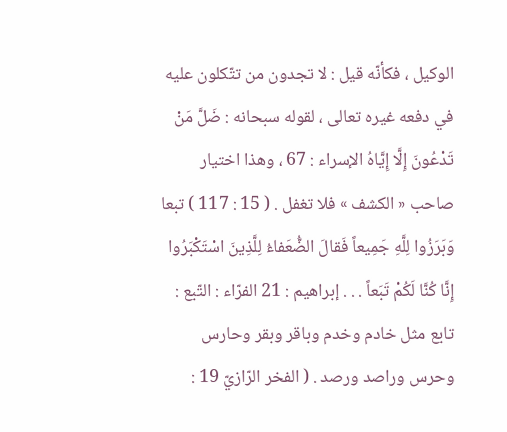الوكيل ، فكأنّه قيل : لا تجدون من تتّكلون عليه في دفعه غيره تعالى ، لقوله سبحانه : ضَلَّ مَنْ تَدْعُونَ إِلَّا إِيَّاهُ الإسراء : 67 ، وهذا اختيار صاحب « الكشف » فلا تغفل . ( 15 : 117 ) تبعا وَبَرَزُوا لِلَّهِ جَمِيعاً فَقالَ الضُّعَفاءُ لِلَّذِينَ اسْتَكْبَرُوا إِنَّا كُنَّا لَكُمْ تَبَعاً . . . إبراهيم : 21 الفرّاء : التّبع : تابع مثل خادم وخدم وباقر وبقر وحارس وحرس وراصد ورصد . ( الفخر الرّازيّ 19 :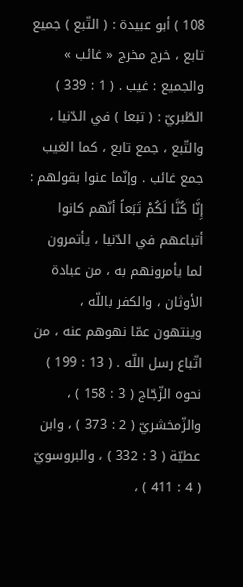108 ) أبو عبيدة : ( التّبع ) جميع تابع ، خرج مخرج « غائب » والجميع : غيب . ( 1 : 339 ) الطّبريّ : ( تبعا ) في الدّنيا ، والتّبع ، جمع تابع ، كما الغيب جمع غائب . وإنّما عنوا بقولهم : إِنَّا كُنَّا لَكُمْ تَبَعاً أنّهم كانوا أتباعهم في الدّنيا ، يأتمرون لما يأمرونهم به ، من عبادة الأوثان ، والكفر باللّه ، وينتهون عمّا نهوهم عنه ، من اتّباع رسل اللّه . ( 13 : 199 ) نحوه الزّجّاج ( 3 : 158 ) ، والزّمخشريّ ( 2 : 373 ) ، وابن عطيّة ( 3 : 332 ) ، والبروسويّ ( 4 : 411 ) ،